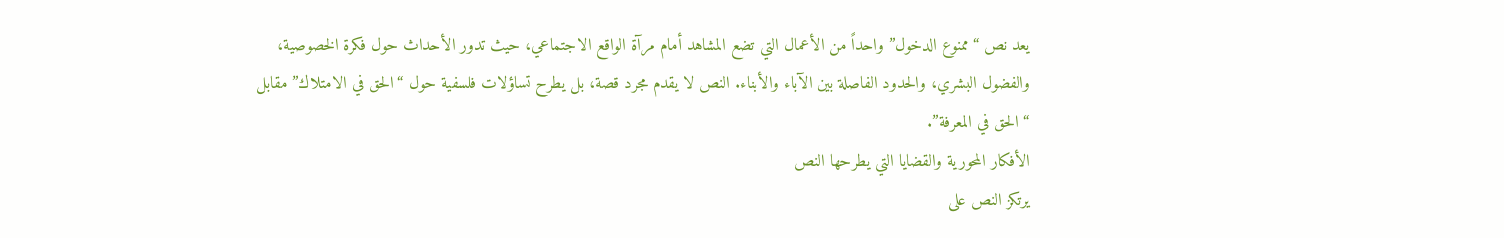يعد نص “ممنوع الدخول” واحداً من الأعمال التي تضع المشاهد أمام مرآة الواقع الاجتماعي، حيث تدور الأحداث حول فكرة الخصوصية، والفضول البشري، والحدود الفاصلة بين الآباء والأبناء. النص لا يقدم مجرد قصة، بل يطرح تساؤلات فلسفية حول “الحق في الامتلاك” مقابل “الحق في المعرفة”.
الأفكار المحورية والقضايا التي يطرحها النص
يرتكز النص على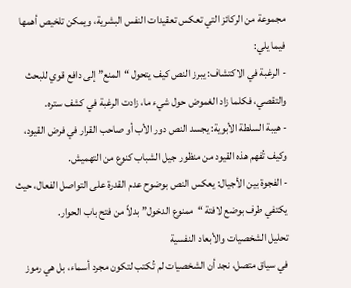مجموعة من الركائز التي تعكس تعقيدات النفس البشرية، ويمكن تلخيص أهمها فيما يلي:
- الرغبة في الاكتشاف: يبرز النص كيف يتحول “المنع” إلى دافع قوي للبحث والتقصي، فكلما زاد الغموض حول شيء ما، زادت الرغبة في كشف ستره.
- هيبة السلطة الأبوية: يجسد النص دور الأب أو صاحب القرار في فرض القيود، وكيف تُفهم هذه القيود من منظور جيل الشباب كنوع من التهميش.
- الفجوة بين الأجيال: يعكس النص بوضوح عدم القدرة على التواصل الفعال، حيث يكتفي طرف بوضع لافتة “ممنوع الدخول” بدلاً من فتح باب الحوار.
تحليل الشخصيات والأبعاد النفسية
في سياق متصل، نجد أن الشخصيات لم تُكتب لتكون مجرد أسماء، بل هي رموز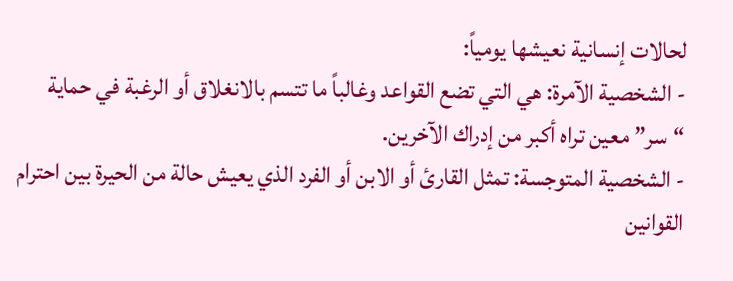لحالات إنسانية نعيشها يومياً:
- الشخصية الآمرة: هي التي تضع القواعد وغالباً ما تتسم بالانغلاق أو الرغبة في حماية “سر” معين تراه أكبر من إدراك الآخرين.
- الشخصية المتوجسة: تمثل القارئ أو الابن أو الفرد الذي يعيش حالة من الحيرة بين احترام القوانين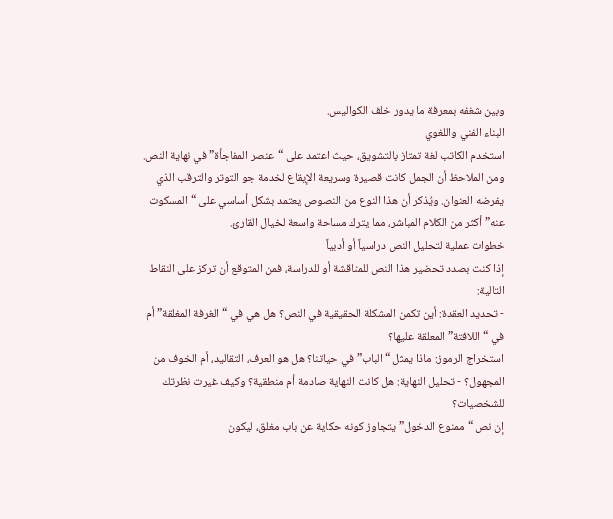وبين شغفه بمعرفة ما يدور خلف الكواليس.
البناء الفني واللغوي
استخدم الكاتب لغة تمتاز بالتشويق، حيث اعتمد على “عنصر المفاجأة” في نهاية النص. ومن الملاحظ أن الجمل كانت قصيرة وسريعة الإيقاع لخدمة جو التوتر والترقب الذي يفرضه العنوان. ويُذكر أن هذا النوع من النصوص يعتمد بشكل أساسي على “المسكوت عنه” أكثر من الكلام المباشر، مما يترك مساحة واسعة لخيال القارئ.
خطوات عملية لتحليل النص دراسياً أو أدبياً
إذا كنت بصدد تحضير هذا النص للمناقشة أو للدراسة، فمن المتوقع أن تركز على النقاط التالية:
- تحديد العقدة: أين تكمن المشكلة الحقيقية في النص؟ هل هي في “الغرفة المغلقة” أم في “اللافتة” المعلقة عليها؟
استخراج الرموز: ماذا يمثل “الباب” في حياتنا؟ هل هو العرف، التقاليد، أم الخوف من المجهول؟ - تحليل النهاية: هل كانت النهاية صادمة أم منطقية؟ وكيف غيرت نظرتك للشخصيات؟
إن نص “ممنوع الدخول” يتجاوز كونه حكاية عن باب مغلق، ليكون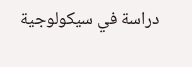دراسة في سيكولوجية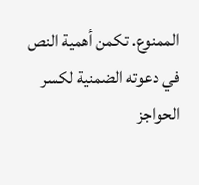الممنوع. تكمن أهمية النص في دعوته الضمنية لكسر الحواجز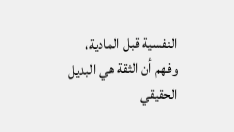النفسية قبل المادية، وفهم أن الثقة هي البديل الحقيقي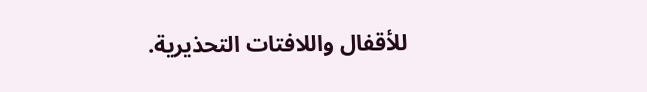للأقفال واللافتات التحذيرية.